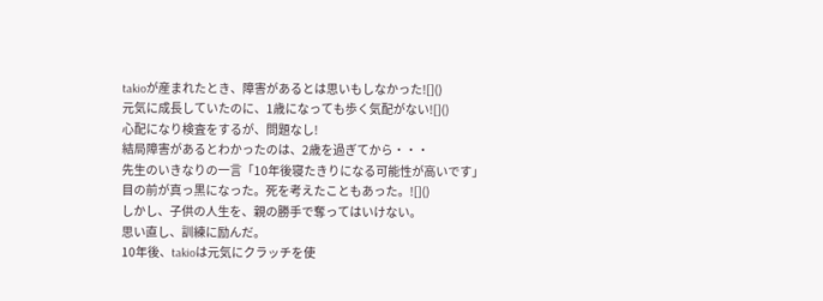takioが産まれたとき、障害があるとは思いもしなかった![]()
元気に成長していたのに、1歳になっても歩く気配がない![]()
心配になり検査をするが、問題なし!
結局障害があるとわかったのは、2歳を過ぎてから・・・
先生のいきなりの一言「10年後寝たきりになる可能性が高いです」
目の前が真っ黒になった。死を考えたこともあった。![]()
しかし、子供の人生を、親の勝手で奪ってはいけない。
思い直し、訓練に励んだ。
10年後、takioは元気にクラッチを使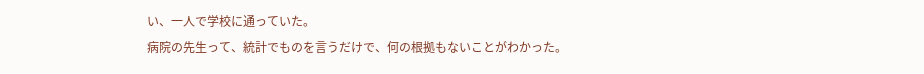い、一人で学校に通っていた。
病院の先生って、統計でものを言うだけで、何の根拠もないことがわかった。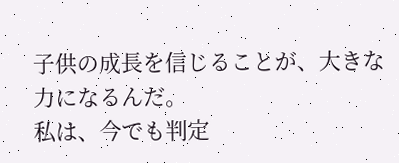子供の成長を信じることが、大きな力になるんだ。
私は、今でも判定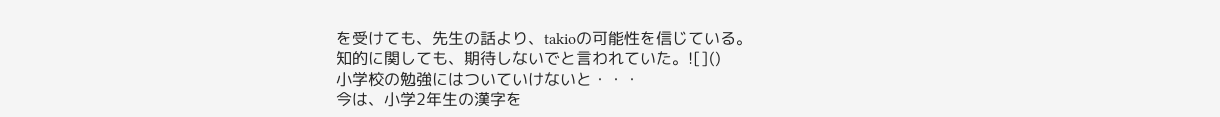を受けても、先生の話より、takioの可能性を信じている。
知的に関しても、期待しないでと言われていた。![]()
小学校の勉強にはついていけないと・・・
今は、小学2年生の漢字を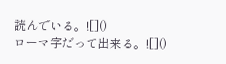読んでいる。![]()
ローマ字だって出来る。![]()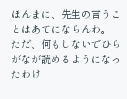ほんまに、先生の言うことはあてにならんわ。
ただ、何もしないでひらがなが読めるようになったわけ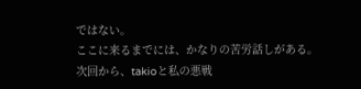ではない。
ここに来るまでには、かなりの苦労話しがある。
次回から、takioと私の悪戦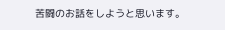苦闘のお話をしようと思います。